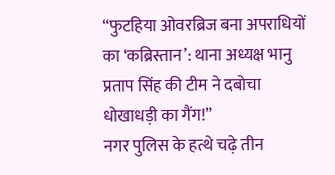“फुटहिया ओवरब्रिज बना अपराधियों का ‘कब्रिस्तान’: थाना अध्यक्ष भानु प्रताप सिंह की टीम ने दबोचा धोखाधड़ी का गैंग!”
नगर पुलिस के हत्थे चढ़े तीन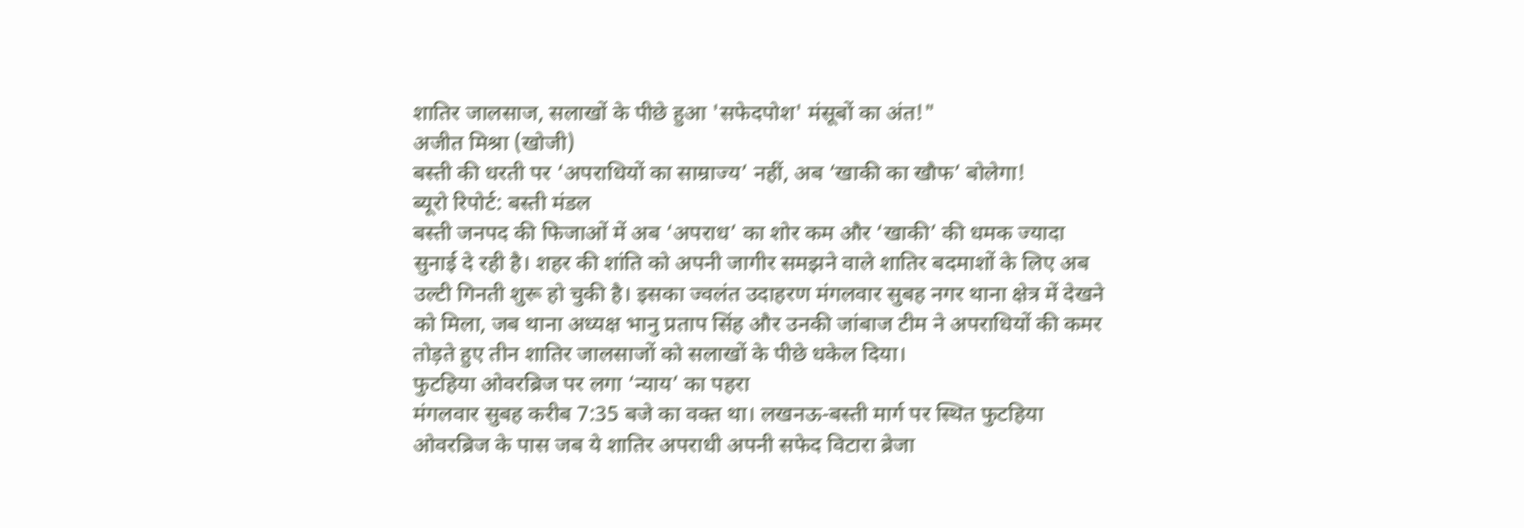शातिर जालसाज, सलाखों के पीछे हुआ 'सफेदपोश' मंसूबों का अंत!"
अजीत मिश्रा (खोजी)
बस्ती की धरती पर ‘अपराधियों का साम्राज्य’ नहीं, अब ‘खाकी का खौफ’ बोलेगा!
ब्यूरो रिपोर्ट: बस्ती मंडल
बस्ती जनपद की फिजाओं में अब ‘अपराध’ का शोर कम और ‘खाकी’ की धमक ज्यादा सुनाई दे रही है। शहर की शांति को अपनी जागीर समझने वाले शातिर बदमाशों के लिए अब उल्टी गिनती शुरू हो चुकी है। इसका ज्वलंत उदाहरण मंगलवार सुबह नगर थाना क्षेत्र में देखने को मिला, जब थाना अध्यक्ष भानु प्रताप सिंह और उनकी जांबाज टीम ने अपराधियों की कमर तोड़ते हुए तीन शातिर जालसाजों को सलाखों के पीछे धकेल दिया।
फुटहिया ओवरब्रिज पर लगा ‘न्याय’ का पहरा
मंगलवार सुबह करीब 7:35 बजे का वक्त था। लखनऊ-बस्ती मार्ग पर स्थित फुटहिया ओवरब्रिज के पास जब ये शातिर अपराधी अपनी सफेद विटारा ब्रेजा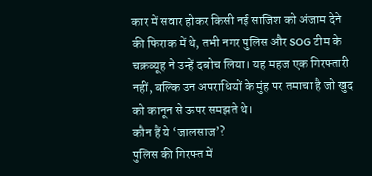कार में सवार होकर किसी नई साजिश को अंजाम देने की फिराक में थे, तभी नगर पुलिस और SOG टीम के चक्रव्यूह ने उन्हें दबोच लिया। यह महज एक गिरफ्तारी नहीं, बल्कि उन अपराधियों के मुंह पर तमाचा है जो खुद को कानून से ऊपर समझते थे।
कौन हैं ये ‘जालसाज’?
पुलिस की गिरफ्त में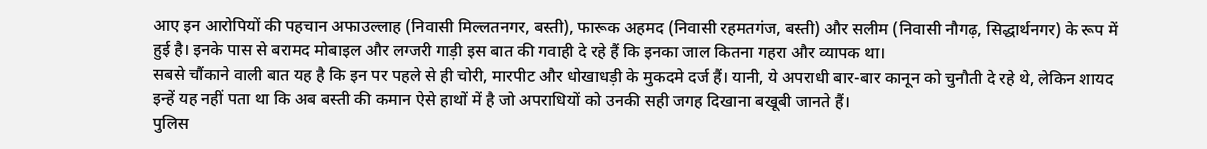आए इन आरोपियों की पहचान अफाउल्लाह (निवासी मिल्लतनगर, बस्ती), फारूक अहमद (निवासी रहमतगंज, बस्ती) और सलीम (निवासी नौगढ़, सिद्धार्थनगर) के रूप में हुई है। इनके पास से बरामद मोबाइल और लग्जरी गाड़ी इस बात की गवाही दे रहे हैं कि इनका जाल कितना गहरा और व्यापक था।
सबसे चौंकाने वाली बात यह है कि इन पर पहले से ही चोरी, मारपीट और धोखाधड़ी के मुकदमे दर्ज हैं। यानी, ये अपराधी बार-बार कानून को चुनौती दे रहे थे, लेकिन शायद इन्हें यह नहीं पता था कि अब बस्ती की कमान ऐसे हाथों में है जो अपराधियों को उनकी सही जगह दिखाना बखूबी जानते हैं।
पुलिस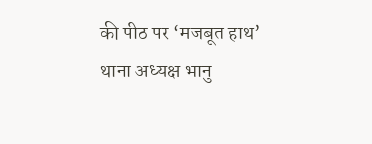की पीठ पर ‘मजबूत हाथ’
थाना अध्यक्ष भानु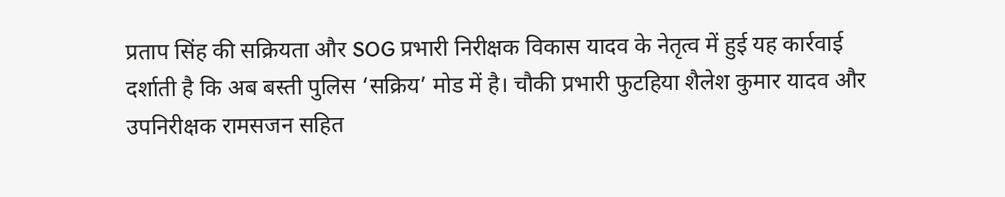प्रताप सिंह की सक्रियता और SOG प्रभारी निरीक्षक विकास यादव के नेतृत्व में हुई यह कार्रवाई दर्शाती है कि अब बस्ती पुलिस ‘सक्रिय’ मोड में है। चौकी प्रभारी फुटहिया शैलेश कुमार यादव और उपनिरीक्षक रामसजन सहित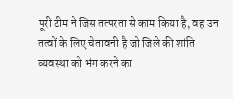पूरी टीम ने जिस तत्परता से काम किया है, वह उन तत्वों के लिए चेतावनी है जो जिले की शांति व्यवस्था को भंग करने का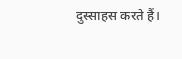दुस्साहस करते हैं।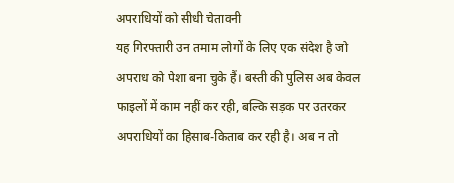अपराधियों को सीधी चेतावनी
यह गिरफ्तारी उन तमाम लोगों के लिए एक संदेश है जो अपराध को पेशा बना चुके हैं। बस्ती की पुलिस अब केवल फाइलों में काम नहीं कर रही, बल्कि सड़क पर उतरकर अपराधियों का हिसाब-किताब कर रही है। अब न तो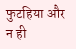फुटहिया और न ही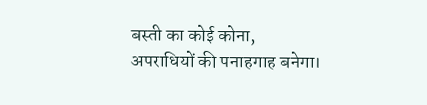बस्ती का कोई कोना, अपराधियों की पनाहगाह बनेगा।